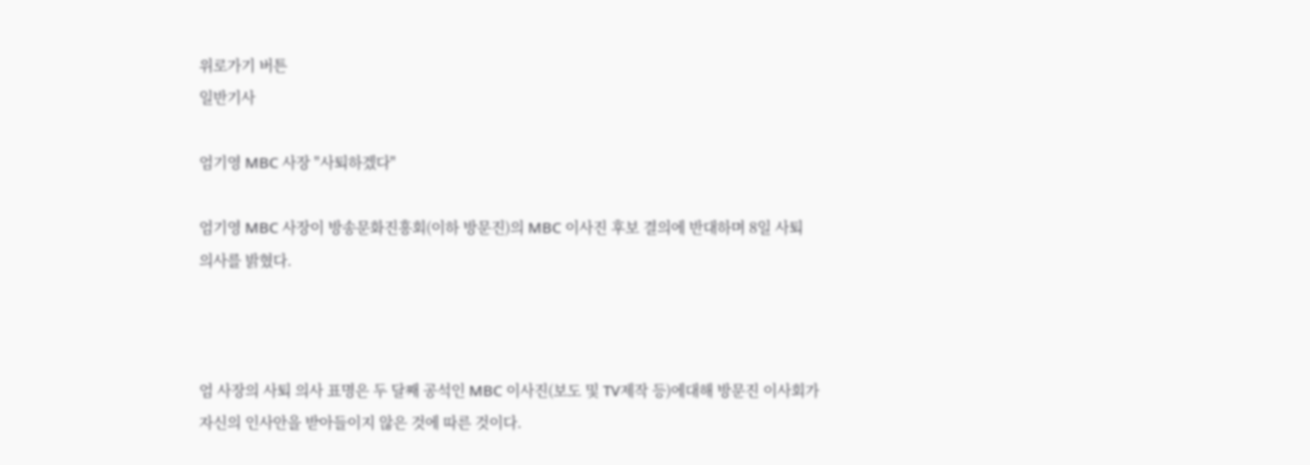위로가기 버튼
일반기사

엄기영 MBC 사장 "사퇴하겠다"

엄기영 MBC 사장이 방송문화진흥회(이하 방문진)의 MBC 이사진 후보 결의에 반대하며 8일 사퇴 의사를 밝혔다.



엄 사장의 사퇴 의사 표명은 두 달째 공석인 MBC 이사진(보도 및 TV제작 등)에대해 방문진 이사회가 자신의 인사안을 받아들이지 않은 것에 따른 것이다.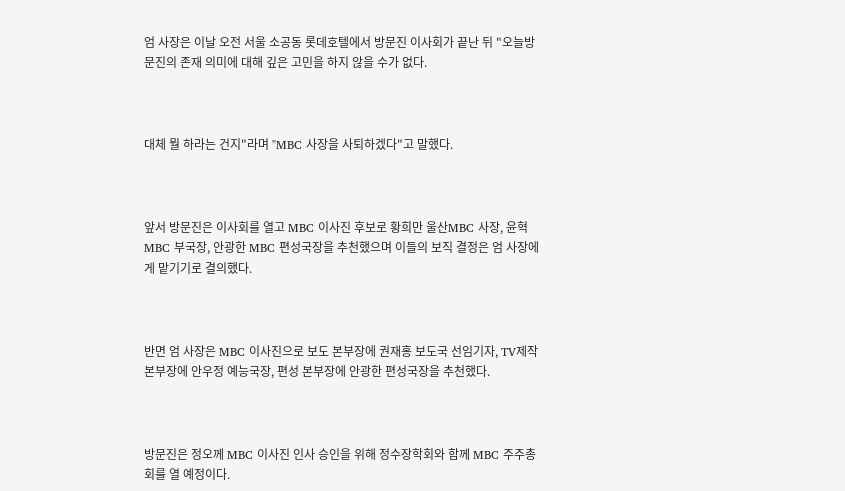엄 사장은 이날 오전 서울 소공동 롯데호텔에서 방문진 이사회가 끝난 뒤 "오늘방문진의 존재 의미에 대해 깊은 고민을 하지 않을 수가 없다.



대체 뭘 하라는 건지"라며 "MBC 사장을 사퇴하겠다"고 말했다.



앞서 방문진은 이사회를 열고 MBC 이사진 후보로 황희만 울산MBC 사장, 윤혁 MBC 부국장, 안광한 MBC 편성국장을 추천했으며 이들의 보직 결정은 엄 사장에게 맡기기로 결의했다.



반면 엄 사장은 MBC 이사진으로 보도 본부장에 권재홍 보도국 선임기자, TV제작본부장에 안우정 예능국장, 편성 본부장에 안광한 편성국장을 추천했다.



방문진은 정오께 MBC 이사진 인사 승인을 위해 정수장학회와 함께 MBC 주주총회를 열 예정이다.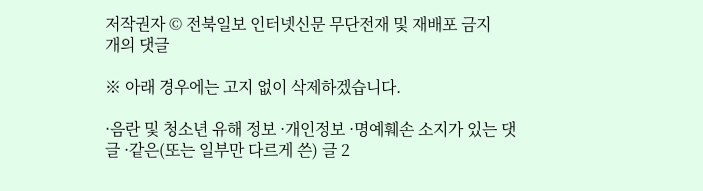저작권자 © 전북일보 인터넷신문 무단전재 및 재배포 금지
개의 댓글

※ 아래 경우에는 고지 없이 삭제하겠습니다.

·음란 및 청소년 유해 정보 ·개인정보 ·명예훼손 소지가 있는 댓글 ·같은(또는 일부만 다르게 쓴) 글 2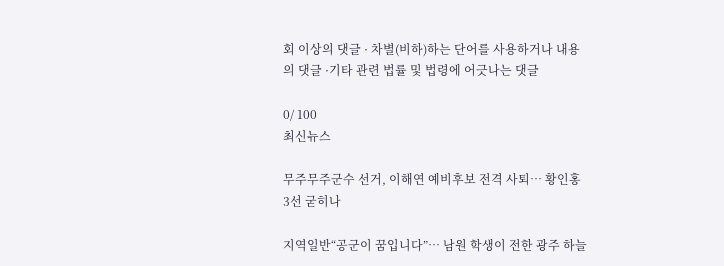회 이상의 댓글 · 차별(비하)하는 단어를 사용하거나 내용의 댓글 ·기타 관련 법률 및 법령에 어긋나는 댓글

0/ 100
최신뉴스

무주무주군수 선거, 이해연 예비후보 전격 사퇴… 황인홍 3선 굳히나

지역일반“공군이 꿈입니다”… 남원 학생이 전한 광주 하늘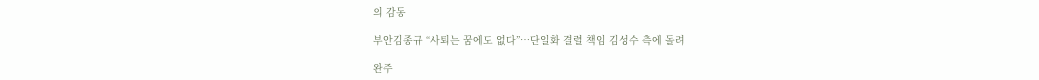의 감동

부안김종규 “사퇴는 꿈에도 없다”…단일화 결렬 책임 김성수 측에 돌려

완주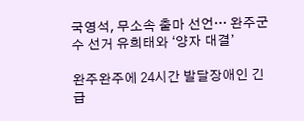국영석, 무소속 출마 선언… 완주군수 선거 유희태와 ‘양자 대결’

완주완주에 24시간 발달장애인 긴급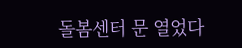돌봄센터 문 열었다